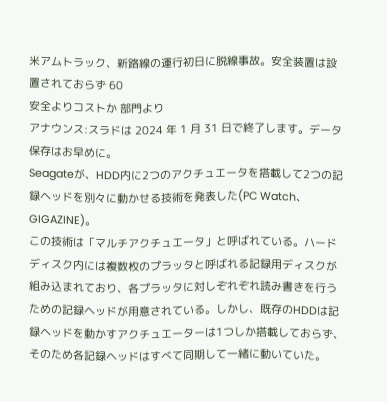米アムトラック、新路線の運行初日に脱線事故。安全装置は設置されておらず 60
安全よりコストか 部門より
アナウンス:スラドは 2024 年 1 月 31 日で終了します。データ保存はお早めに。
Seagateが、HDD内に2つのアクチュエータを搭載して2つの記録ヘッドを別々に動かせる技術を発表した(PC Watch、GIGAZINE)。
この技術は「マルチアクチュエータ」と呼ばれている。ハードディスク内には複数枚のプラッタと呼ばれる記録用ディスクが組み込まれており、各プラッタに対しぞれぞれ読み書きを行うための記録ヘッドが用意されている。しかし、既存のHDDは記録ヘッドを動かすアクチュエーターは1つしか搭載しておらず、そのため各記録ヘッドはすべて同期して一緒に動いていた。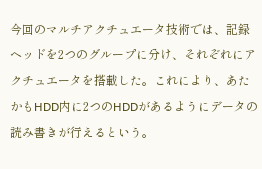今回のマルチアクチュエータ技術では、記録ヘッドを2つのグループに分け、それぞれにアクチュエータを搭載した。これにより、あたかもHDD内に2つのHDDがあるようにデータの読み書きが行えるという。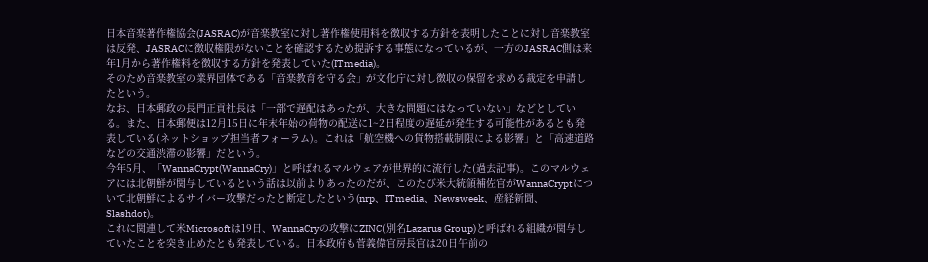日本音楽著作権協会(JASRAC)が音楽教室に対し著作権使用料を徴収する方針を表明したことに対し音楽教室は反発、JASRACに徴収権限がないことを確認するため提訴する事態になっているが、一方のJASRAC側は来年1月から著作権料を徴収する方針を発表していた(ITmedia)。
そのため音楽教室の業界団体である「音楽教育を守る会」が文化庁に対し徴収の保留を求める裁定を申請したという。
なお、日本郵政の長門正貢社長は「一部で遅配はあったが、大きな問題にはなっていない」などとしている。また、日本郵便は12月15日に年末年始の荷物の配送に1~2日程度の遅延が発生する可能性があるとも発表している(ネットショップ担当者フォーラム)。これは「航空機への貨物搭載制限による影響」と「高速道路などの交通渋滞の影響」だという。
今年5月、「WannaCrypt(WannaCry)」と呼ばれるマルウェアが世界的に流行した(過去記事)。このマルウェアには北朝鮮が関与しているという話は以前よりあったのだが、このたび米大統領補佐官がWannaCryptについて北朝鮮によるサイバー攻撃だったと断定したという(nrp、ITmedia、Newsweek、産経新聞、Slashdot)。
これに関連して米Microsoftは19日、WannaCryの攻撃にZINC(別名Lazarus Group)と呼ばれる組織が関与していたことを突き止めたとも発表している。日本政府も菅義偉官房長官は20日午前の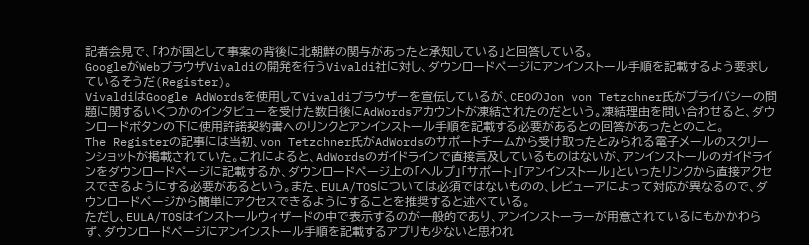記者会見で、「わが国として事案の背後に北朝鮮の関与があったと承知している」と回答している。
GoogleがWebブラウザVivaldiの開発を行うVivaldi社に対し、ダウンロードページにアンインストール手順を記載するよう要求しているそうだ(Register)。
VivaldiはGoogle AdWordsを使用してVivaldiブラウザーを宣伝しているが、CEOのJon von Tetzchner氏がプライバシーの問題に関するいくつかのインタビューを受けた数日後にAdWordsアカウントが凍結されたのだという。凍結理由を問い合わせると、ダウンロードボタンの下に使用許諾契約書へのリンクとアンインストール手順を記載する必要があるとの回答があったとのこと。
The Registerの記事には当初、von Tetzchner氏がAdWordsのサポートチームから受け取ったとみられる電子メールのスクリーンショットが掲載されていた。これによると、AdWordsのガイドラインで直接言及しているものはないが、アンインストールのガイドラインをダウンロードページに記載するか、ダウンロードページ上の「ヘルプ」「サポート」「アンインストール」といったリンクから直接アクセスできるようにする必要があるという。また、EULA/TOSについては必須ではないものの、レビューアによって対応が異なるので、ダウンロードページから簡単にアクセスできるようにすることを推奨すると述べている。
ただし、EULA/TOSはインストールウィザードの中で表示するのが一般的であり、アンインストーラーが用意されているにもかかわらず、ダウンロードページにアンインストール手順を記載するアプリも少ないと思われ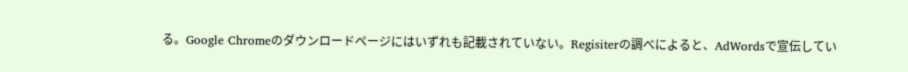る。Google Chromeのダウンロードページにはいずれも記載されていない。Regisiterの調べによると、AdWordsで宣伝してい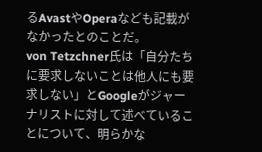るAvastやOperaなども記載がなかったとのことだ。
von Tetzchner氏は「自分たちに要求しないことは他人にも要求しない」とGoogleがジャーナリストに対して述べていることについて、明らかな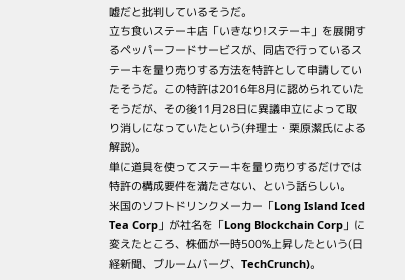嘘だと批判しているそうだ。
立ち食いステーキ店「いきなり!ステーキ」を展開するペッパーフードサービスが、同店で行っているステーキを量り売りする方法を特許として申請していたそうだ。この特許は2016年8月に認められていたそうだが、その後11月28日に異議申立によって取り消しになっていたという(弁理士・栗原潔氏による解説)。
単に道具を使ってステーキを量り売りするだけでは特許の構成要件を満たさない、という話らしい。
米国のソフトドリンクメーカー「Long Island Iced Tea Corp」が社名を「Long Blockchain Corp」に変えたところ、株価が一時500%上昇したという(日経新聞、ブルームバーグ、TechCrunch)。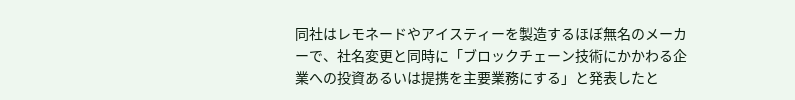同社はレモネードやアイスティーを製造するほぼ無名のメーカーで、社名変更と同時に「ブロックチェーン技術にかかわる企業への投資あるいは提携を主要業務にする」と発表したと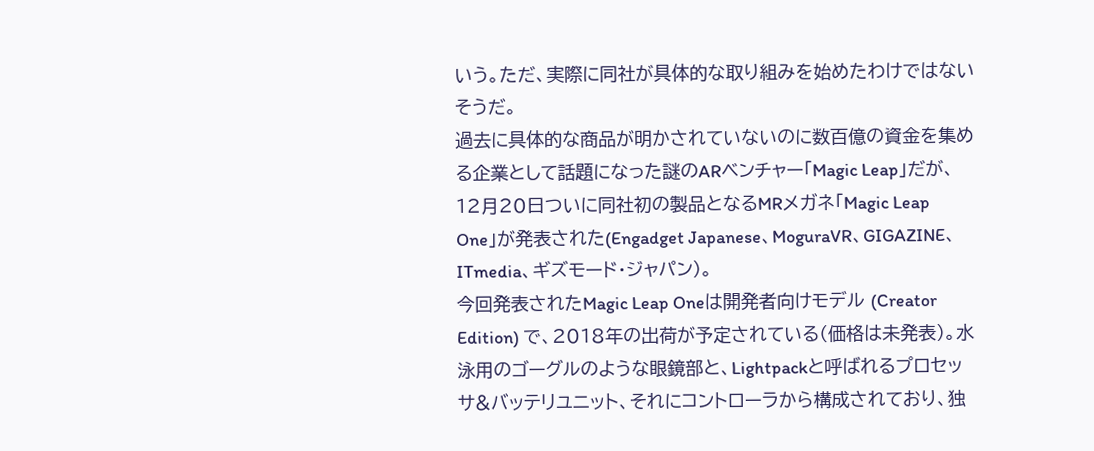いう。ただ、実際に同社が具体的な取り組みを始めたわけではないそうだ。
過去に具体的な商品が明かされていないのに数百億の資金を集める企業として話題になった謎のARベンチャー「Magic Leap」だが、12月20日ついに同社初の製品となるMRメガネ「Magic Leap One」が発表された(Engadget Japanese、MoguraVR、GIGAZINE、ITmedia、ギズモード・ジャパン)。
今回発表されたMagic Leap Oneは開発者向けモデル (Creator Edition) で、2018年の出荷が予定されている(価格は未発表)。水泳用のゴーグルのような眼鏡部と、Lightpackと呼ばれるプロセッサ&バッテリユニット、それにコントローラから構成されており、独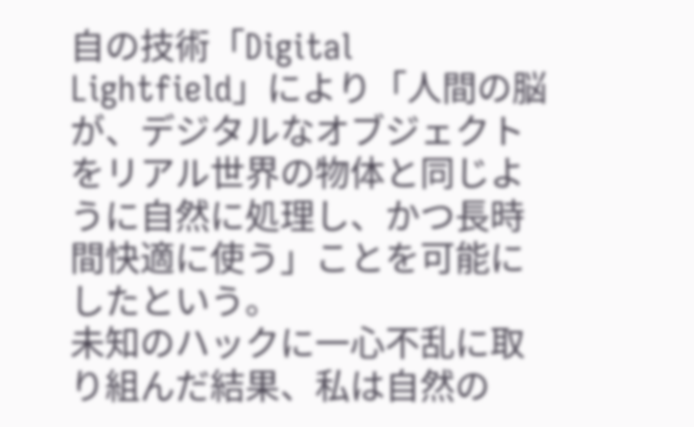自の技術「Digital Lightfield」により「人間の脳が、デジタルなオブジェクトをリアル世界の物体と同じように自然に処理し、かつ長時間快適に使う」ことを可能にしたという。
未知のハックに一心不乱に取り組んだ結果、私は自然の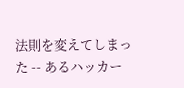法則を変えてしまった -- あるハッカー